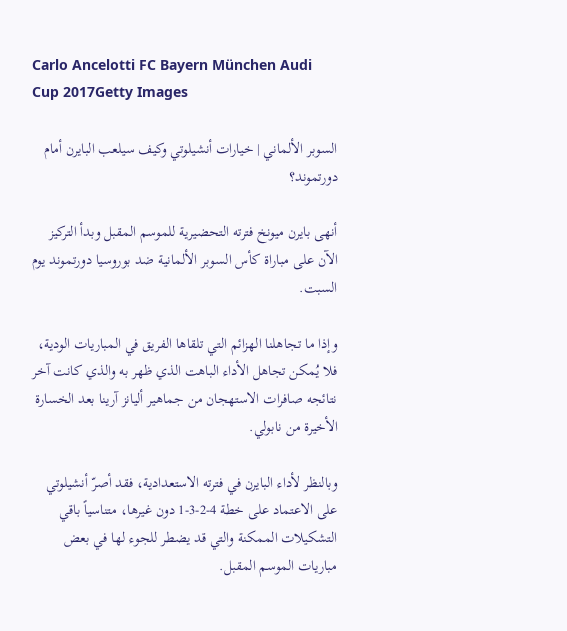Carlo Ancelotti FC Bayern München Audi Cup 2017Getty Images

السوبر الألماني | خيارات أنشيلوتي وكيف سيلعب البايرن أمام دورتموند؟

أنهى بايرن ميونخ فترته التحضيرية للموسم المقبل وبدأ التركيز الآن على مباراة كأس السوبر الألمانية ضد بوروسيا دورتموند يوم السبت.

وإذا ما تجاهلنا الهزائم التي تلقاها الفريق في المباريات الودية، فلا يُمكن تجاهل الأداء الباهت الذي ظهر به والذي كانت آخر نتائجه صافرات الاستهجان من جماهير أليانز آرينا بعد الخسارة الأخيرة من نابولي.

وبالنظر لأداء البايرن في فترته الاستعدادية، فقد أصرّ أنشيلوتي على الاعتماد على خطة 4-2-3-1 دون غيرها، متناسياً باقي التشكيلات الممكنة والتي قد يضطر للجوء لها في بعض مباريات الموسم المقبل.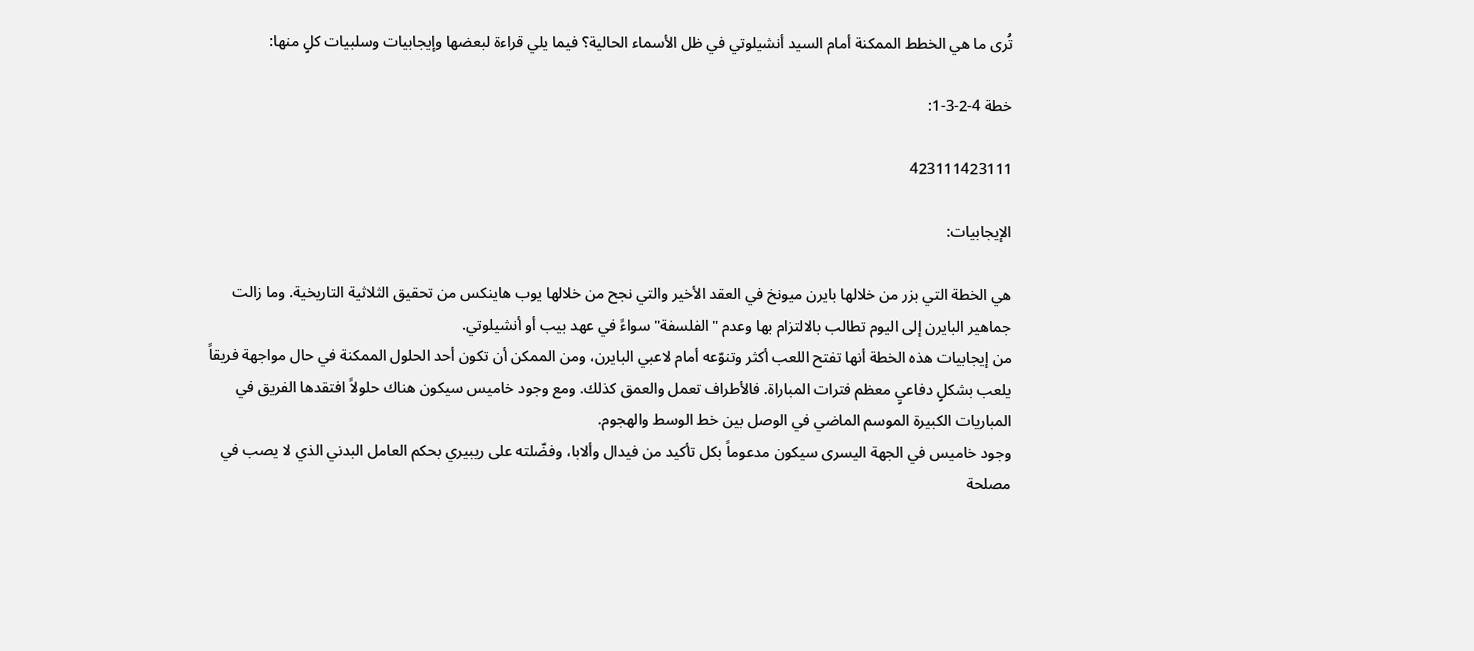تُرى ما هي الخطط الممكنة أمام السيد أنشيلوتي في ظل الأسماء الحالية؟ فيما يلي قراءة لبعضها وإيجابيات وسلبيات كلٍ منها:

خطة 4-2-3-1:

423111423111

الإيجابيات:

هي الخطة التي بزر من خلالها بايرن ميونخ في العقد الأخير والتي نجح من خلالها يوب هاينكس من تحقيق الثلاثية التاريخية. وما زالت جماهير البايرن إلى اليوم تطالب بالالتزام بها وعدم "الفلسفة" سواءً في عهد بيب أو أنشيلوتي.
من إيجابيات هذه الخطة أنها تفتح اللعب أكثر وتنوّعه أمام لاعبي البايرن، ومن الممكن أن تكون أحد الحلول الممكنة في حال مواجهة فريقاً يلعب بشكلٍ دفاعيٍ معظم فترات المباراة. فالأطراف تعمل والعمق كذلك. ومع وجود خاميس سيكون هناك حلولاً افتقدها الفريق في المباريات الكبيرة الموسم الماضي في الوصل بين خط الوسط والهجوم.
وجود خاميس في الجهة اليسرى سيكون مدعوماً بكل تأكيد من فيدال وألابا، وفضّلته على ريبيري بحكم العامل البدني الذي لا يصب في مصلحة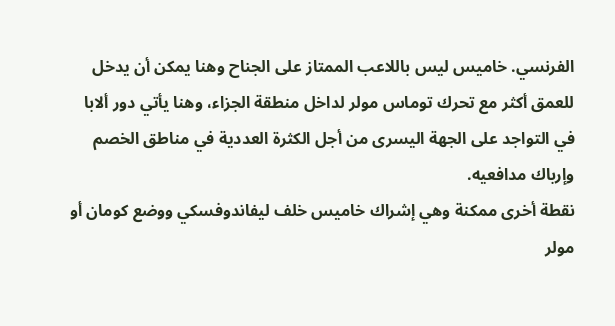الفرنسي. خاميس ليس باللاعب الممتاز على الجناح وهنا يمكن أن يدخل للعمق أكثر مع تحرك توماس مولر لداخل منطقة الجزاء، وهنا يأتي دور ألابا في التواجد على الجهة اليسرى من أجل الكثرة العددية في مناطق الخصم وإرباك مدافعيه.
نقطة أخرى ممكنة وهي إشراك خاميس خلف ليفاندوفسكي ووضع كومان أو مولر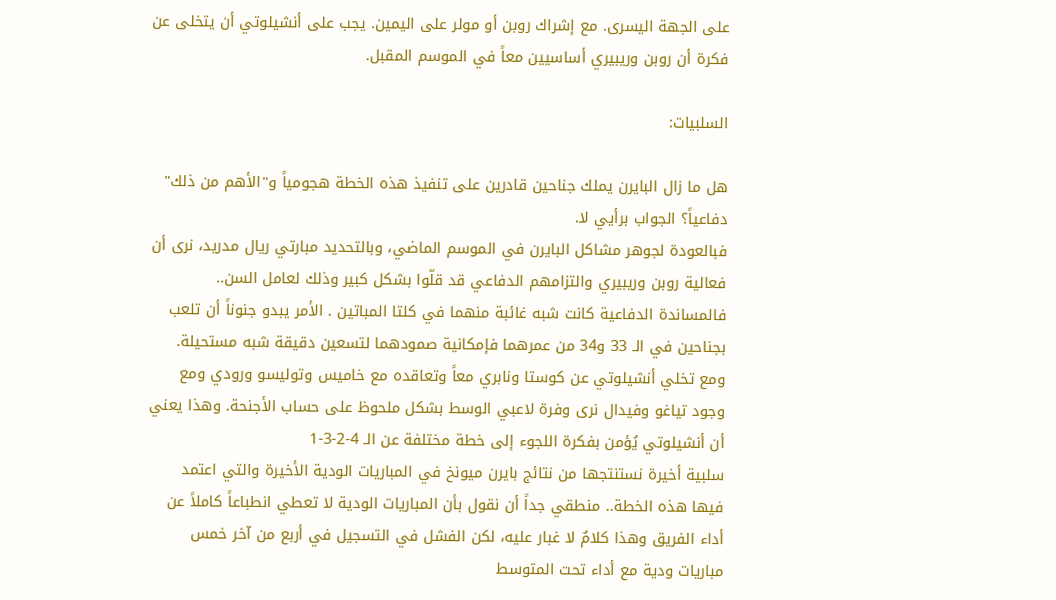على الجهة اليسرى. مع إشراك روبن أو مولر على اليمين. يجب على أنشيلوتي أن يتخلى عن فكرة أن روبن وريبيري أساسيين معاً في الموسم المقبل.

السلبيات:

هل ما زال البايرن يملك جناحين قادرين على تنفيذ هذه الخطة هجومياً و"الأهم من ذلك" دفاعياً؟ الجواب برأيي لا.
فبالعودة لجوهر مشاكل البايرن في الموسم الماضي، وبالتحديد مبارتي ريال مدريد، نرى أن فعالية روبن وريبيري والتزامهم الدفاعي قد قلّوا بشكل كبير وذلك لعامل السن.. فالمساندة الدفاعية كانت شبه غائبة منهما في كلتا المباتين . الأمر يبدو جنوناً أن تلعب بجناحين في الـ 33 و34 من عمرهما فإمكانية صمودهما لتسعين دقيقة شبه مستحيلة. ومع تخلي أنشيلوتي عن كوستا ونابري معاً وتعاقده مع خاميس وتوليسو ورودي ومع وجود تياغو وفيدال نرى وفرة لاعبي الوسط بشكل ملحوظ على حساب الأجنحة. وهذا يعني أن أنشيلوتي يُؤمن بفكرة اللجوء إلى خطة مختلفة عن الـ 4-2-3-1
سلبية أخيرة نستنتجها من نتائج بايرن ميونخ في المباريات الودية الأخيرة والتي اعتمد فيها هذه الخطة.. منطقي جداً أن نقول بأن المباريات الودية لا تعطي انطباعاً كاملاً عن أداء الفريق وهذا كلامٌ لا غبار عليه، لكن الفشل في التسجيل في أربع من آخر خمس مباريات ودية مع أداء تحت المتوسط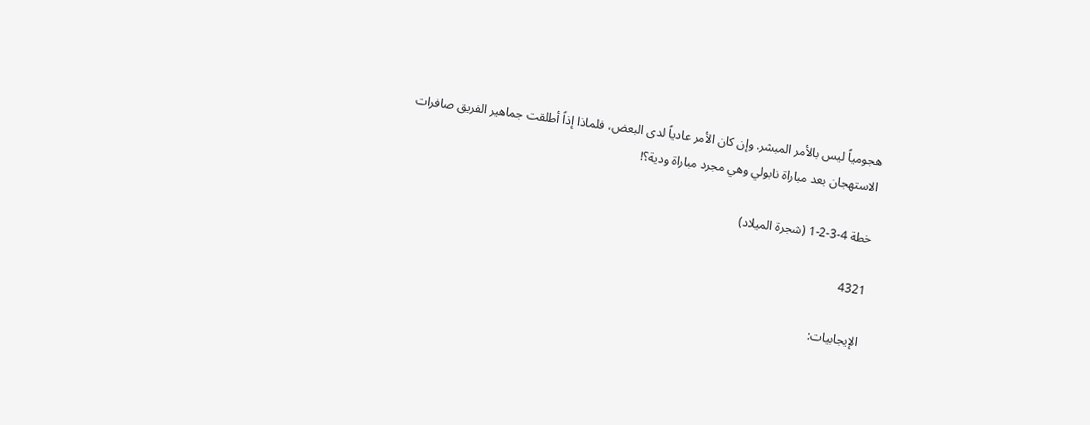هجومياً ليس بالأمر المبشر. وإن كان الأمر عادياً لدى البعض، فلماذا إذاً أطلقت جماهير الفريق صافرات الاستهجان بعد مباراة نابولي وهي مجرد مباراة ودية؟!

خطة 4-3-2-1 (شجرة الميلاد)

4321

الإيجابيات: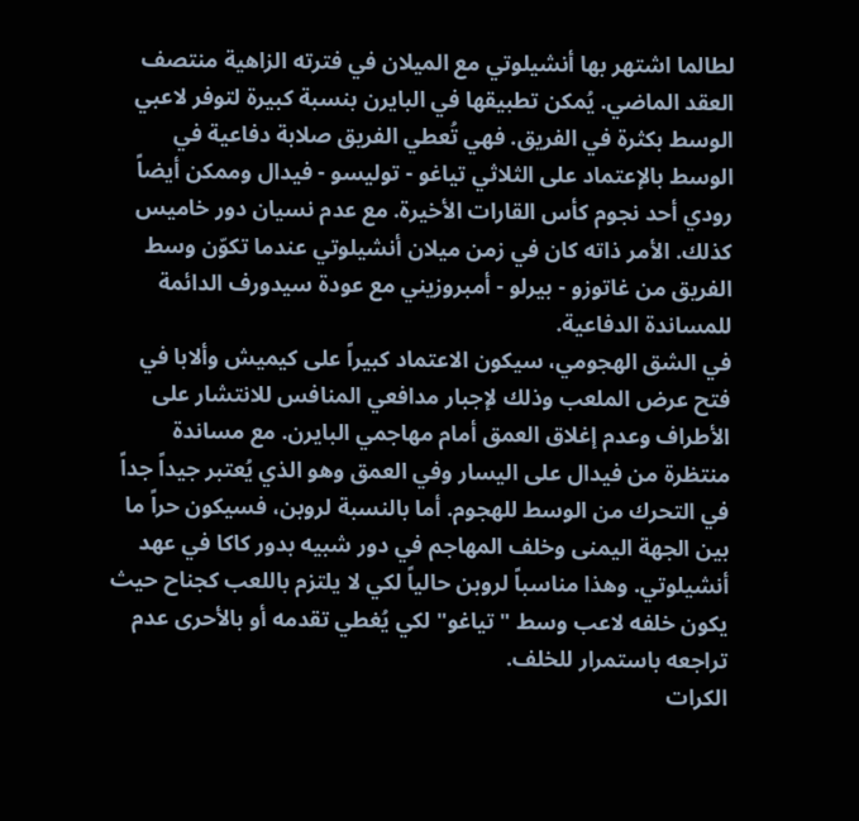لطالما اشتهر بها أنشيلوتي مع الميلان في فترته الزاهية منتصف العقد الماضي. يُمكن تطبيقها في البايرن بنسبة كبيرة لتوفر لاعبي الوسط بكثرة في الفريق. فهي تُعطي الفريق صلابة دفاعية في الوسط بالإعتماد على الثلاثي تياغو - توليسو - فيدال وممكن أيضاً رودي أحد نجوم كأس القارات الأخيرة. مع عدم نسيان دور خاميس كذلك. الأمر ذاته كان في زمن ميلان أنشيلوتي عندما تكوّن وسط الفريق من غاتوزو - بيرلو - أمبروزيني مع عودة سيدورف الدائمة للمساندة الدفاعية.
في الشق الهجومي، سيكون الاعتماد كبيراً على كيميش وألابا في فتح عرض الملعب وذلك لإجبار مدافعي المنافس للانتشار على الأطراف وعدم إغلاق العمق أمام مهاجمي البايرن. مع مساندة منتظرة من فيدال على اليسار وفي العمق وهو الذي يُعتبر جيداً جداً في التحرك من الوسط للهجوم. أما بالنسبة لروبن، فسيكون حراً ما بين الجهة اليمنى وخلف المهاجم في دور شبيه بدور كاكا في عهد أنشيلوتي. وهذا مناسباً لروبن حالياً لكي لا يلتزم باللعب كجناح حيث يكون خلفه لاعب وسط "تياغو" لكي يُغطي تقدمه أو بالأحرى عدم تراجعه باستمرار للخلف.
الكرات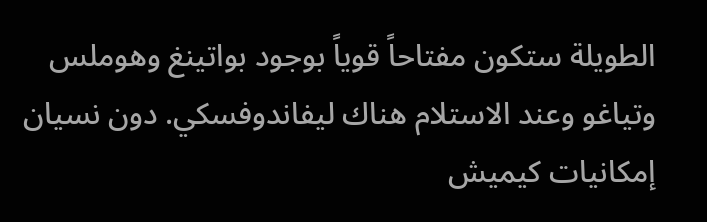الطويلة ستكون مفتاحاً قوياً بوجود بواتينغ وهوملس وتياغو وعند الاستلام هناك ليفاندوفسكي. دون نسيان إمكانيات كيميش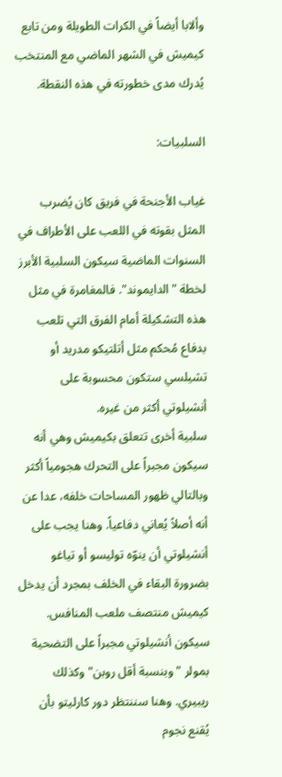وألابا أيضاً في الكرات الطويلة ومن تابع كيميش في الشهر الماضي مع المنتخب يُدرك مدى خطورته في هذه النقطة.

السلبيات:

غياب الأجنحة في فريق كان يُضرب المثل بقوته في اللعب على الأطراف في السنوات الماضية سيكون السلبية الأبرز لخطة "الدايموند". فالمغامرة في مثل هذه التشكيلة أمام الفرق التي تلعب بدفاع مُحكم مثل أتلتيكو مدريد أو تشيلسي ستكون محسوبة على أنشيلوتي أكثر من غيره.
سلبية أخرى تتعلق بكيميش وهي أنه سيكون مجبراً على التحرك هجومياً أكثر وبالتالي ظهور المساحات خلفه، عدا عن أنه أصلاً يُعاني دفاعياً. وهنا يجب على أنشيلوتي أن ينوّه توليسو أو تياغو بضرورة البقاء في الخلف بمجرد أن يدخل كيميش منتصف ملعب المنافس.
سيكون أنشيلوتي مجبراً على التضحية بمولر "وبنسبة أقل روبن" وكذلك ريبيري. وهنا سننتظر دور كارليتو بأن يُقنع نجوم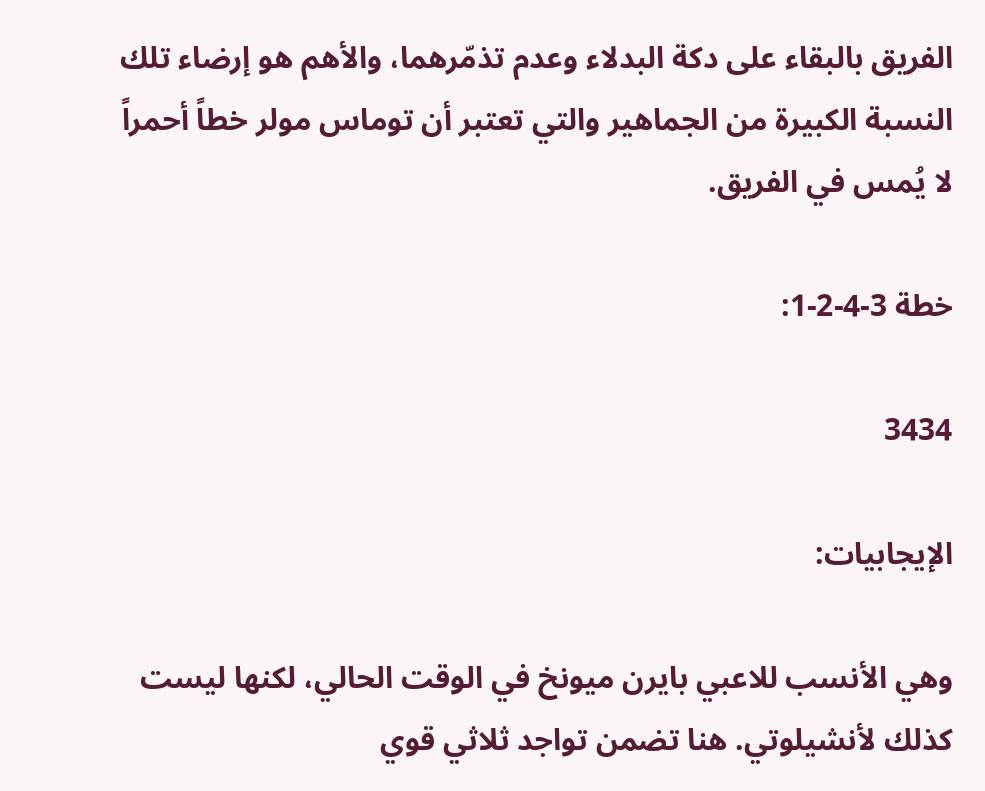الفريق بالبقاء على دكة البدلاء وعدم تذمّرهما، والأهم هو إرضاء تلك النسبة الكبيرة من الجماهير والتي تعتبر أن توماس مولر خطاً أحمراً لا يُمس في الفريق.

خطة 3-4-2-1:

3434

الإيجابيات:

وهي الأنسب للاعبي بايرن ميونخ في الوقت الحالي، لكنها ليست كذلك لأنشيلوتي. هنا تضمن تواجد ثلاثي قوي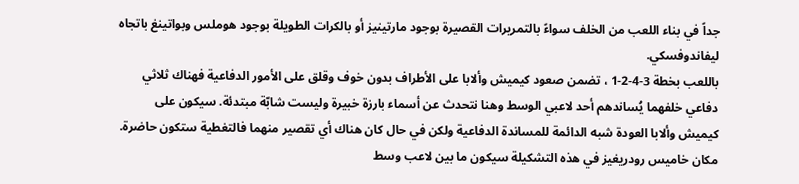جداً في بناء اللعب من الخلف سواءً بالتمريرات القصيرة بوجود مارتينيز أو بالكرات الطويلة بوجود هوملس وبواتينغ باتجاه ليفاندوفسكي.
باللعب بخطة 3-4-2-1 ، تضمن صعود كيميش وألابا على الأطراف بدون خوف وقلق على الأمور الدفاعية فهناك ثلاثي دفاعي خلفهما يُساندهم أحد لاعبي الوسط وهنا نتحدث عن أسماء بارزة خبيرة وليست شابّة مبتدئة. سيكون على كيميش وألابا العودة شبه الدائمة للمساندة الدفاعية ولكن في حال كان هناك أي تقصير منهما فالتغطية ستكون حاضرة.
مكان خاميس رودريغيز في هذه التشكيلة سيكون ما بين لاعب وسط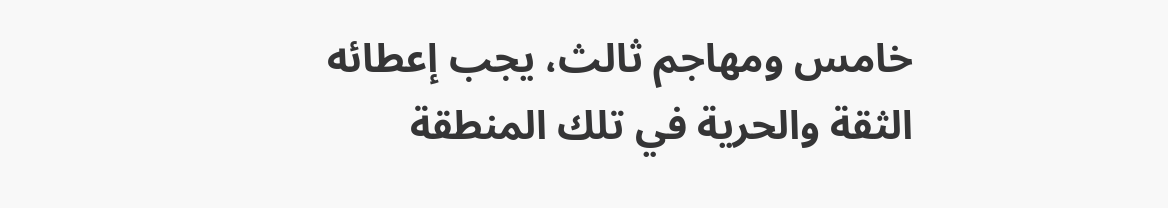خامس ومهاجم ثالث، يجب إعطائه الثقة والحرية في تلك المنطقة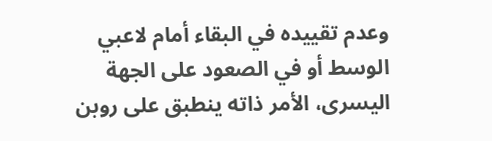وعدم تقييده في البقاء أمام لاعبي الوسط أو في الصعود على الجهة اليسرى، الأمر ذاته ينطبق على روبن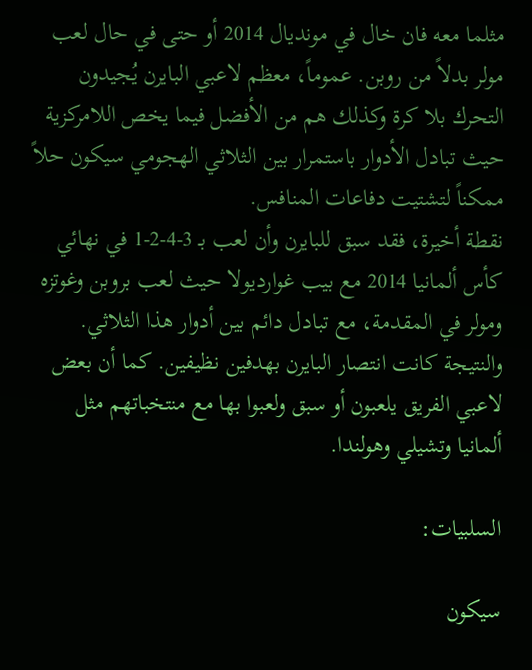مثلما معه فان خال في مونديال 2014 أو حتى في حال لعب مولر بدلاً من روبن. عموماً، معظم لاعبي البايرن يُجيدون التحرك بلا كرة وكذلك هم من الأفضل فيما يخص اللامركزية حيث تبادل الأدوار باستمرار بين الثلاثي الهجومي سيكون حلاً ممكناً لتشتيت دفاعات المنافس.
نقطة أخيرة، فقد سبق للبايرن وأن لعب بـ 3-4-2-1 في نهائي كأس ألمانيا 2014 مع بيب غوارديولا حيث لعب بروبن وغوتزه ومولر في المقدمة، مع تبادل دائم بين أدوار هذا الثلاثي. والنتيجة كانت انتصار البايرن بهدفين نظيفين. كما أن بعض لاعبي الفريق يلعبون أو سبق ولعبوا بها مع منتخباتهم مثل ألمانيا وتشيلي وهولندا.

السلبيات:

سيكون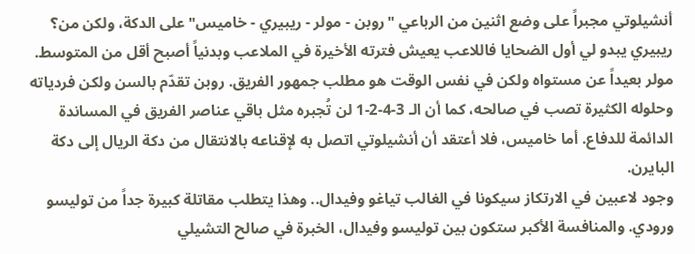أنشيلوتي مجبراً على وضع اثنين من الرباعي "روبن - مولر - ريبيري - خاميس" على الدكة، ولكن من؟ ريبيري يبدو لي أول الضحايا فاللاعب يعيش فترته الأخيرة في الملاعب وبدنياً أصبح أقل من المتوسط. مولر بعيداً عن مستواه ولكن في نفس الوقت هو مطلب جمهور الفريق. روبن تقدّم بالسن ولكن فردياته وحلوله الكثيرة تصب في صالحه، كما أن الـ 3-4-2-1 لن تُجبره مثل باقي عناصر الفريق في المساندة الدائمة للدفاع. أما خاميس، فلا أعتقد أن أنشيلوتي اتصل به لإقناعه بالانتقال من دكة الريال إلى دكة البايرن.
وجود لاعبين في الارتكاز سيكونا في الغالب تياغو وفيدال.. وهذا يتطلب مقاتلة كبيرة جداً من توليسو ورودي. والمنافسة الأكبر ستكون بين توليسو وفيدال، الخبرة في صالح التشيلي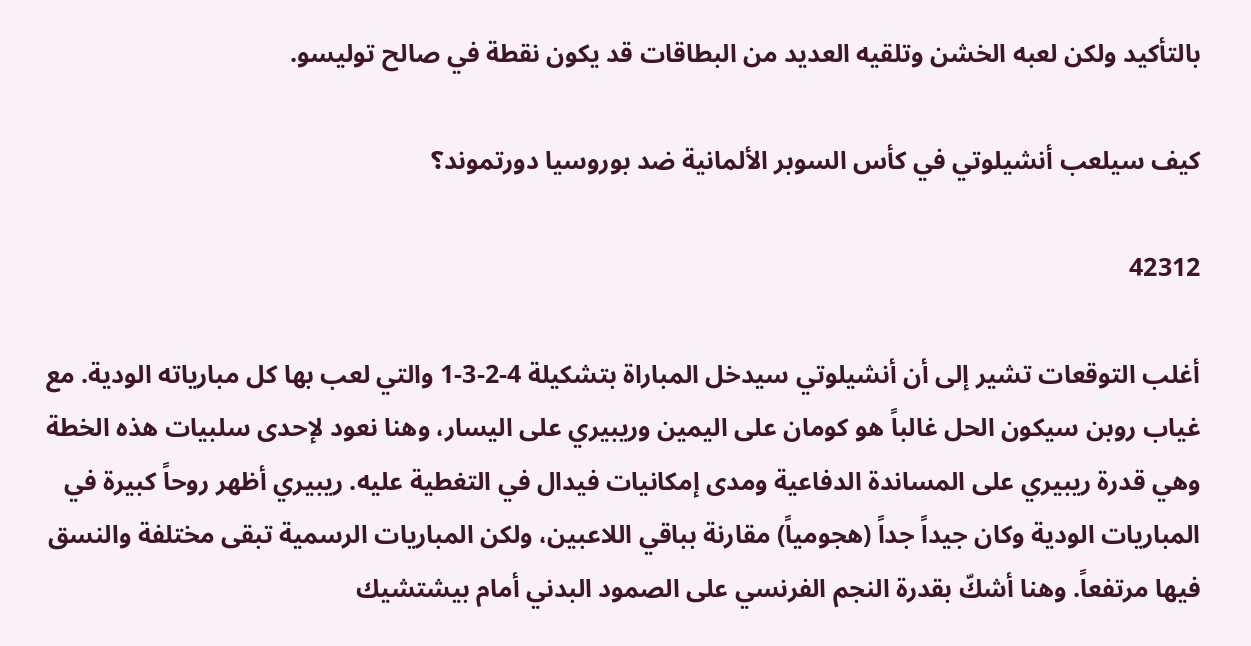بالتأكيد ولكن لعبه الخشن وتلقيه العديد من البطاقات قد يكون نقطة في صالح توليسو.

كيف سيلعب أنشيلوتي في كأس السوبر الألمانية ضد بوروسيا دورتموند؟

42312

أغلب التوقعات تشير إلى أن أنشيلوتي سيدخل المباراة بتشكيلة 4-2-3-1 والتي لعب بها كل مبارياته الودية. مع غياب روبن سيكون الحل غالباً هو كومان على اليمين وريبيري على اليسار، وهنا نعود لإحدى سلبيات هذه الخطة وهي قدرة ريبيري على المساندة الدفاعية ومدى إمكانيات فيدال في التغطية عليه. ريبيري أظهر روحاً كبيرة في المباريات الودية وكان جيداً جداً (هجومياً) مقارنة بباقي اللاعبين، ولكن المباريات الرسمية تبقى مختلفة والنسق فيها مرتفعاً. وهنا أشكّ بقدرة النجم الفرنسي على الصمود البدني أمام بيشتشيك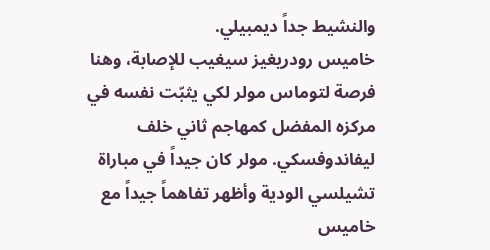والنشيط جداً ديمبيلي.
خاميس رودريغيز سيغيب للإصابة، وهنا فرصة لتوماس مولر لكي يثبّت نفسه في مركزه المفضل كمهاجم ثاني خلف ليفاندوفسكي. مولر كان جيداً في مباراة تشيلسي الودية وأظهر تفاهماً جيداً مع خاميس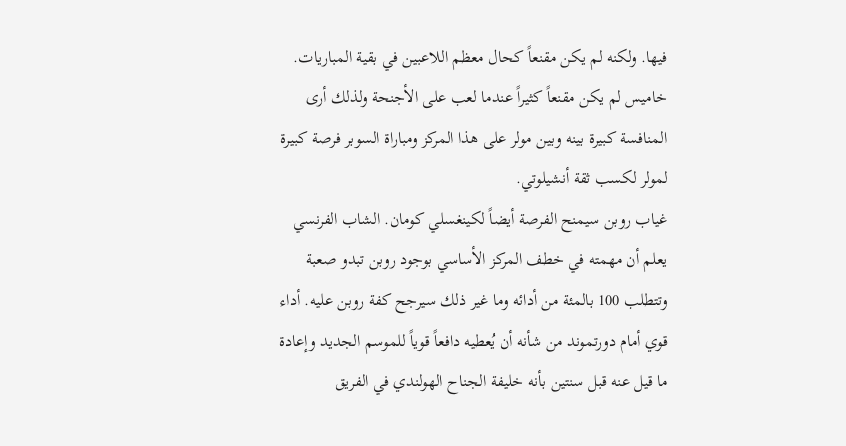فيها. ولكنه لم يكن مقنعاً كحال معظم اللاعبين في بقية المباريات. خاميس لم يكن مقنعاً كثيراً عندما لعب على الأجنحة ولذلك أرى المنافسة كبيرة بينه وبين مولر على هذا المركز ومباراة السوبر فرصة كبيرة لمولر لكسب ثقة أنشيلوتي.
غياب روبن سيمنح الفرصة أيضاً لكينغسلي كومان. الشاب الفرنسي يعلم أن مهمته في خطف المركز الأساسي بوجود روبن تبدو صعبة وتتطلب 100 بالمئة من أدائه وما غير ذلك سيرجح كفة روبن عليه. أداء قوي أمام دورتموند من شأنه أن يُعطيه دافعاً قوياً للموسم الجديد وإعادة ما قيل عنه قبل سنتين بأنه خليفة الجناح الهولندي في الفريق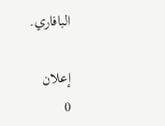البافاري.

إعلان
0